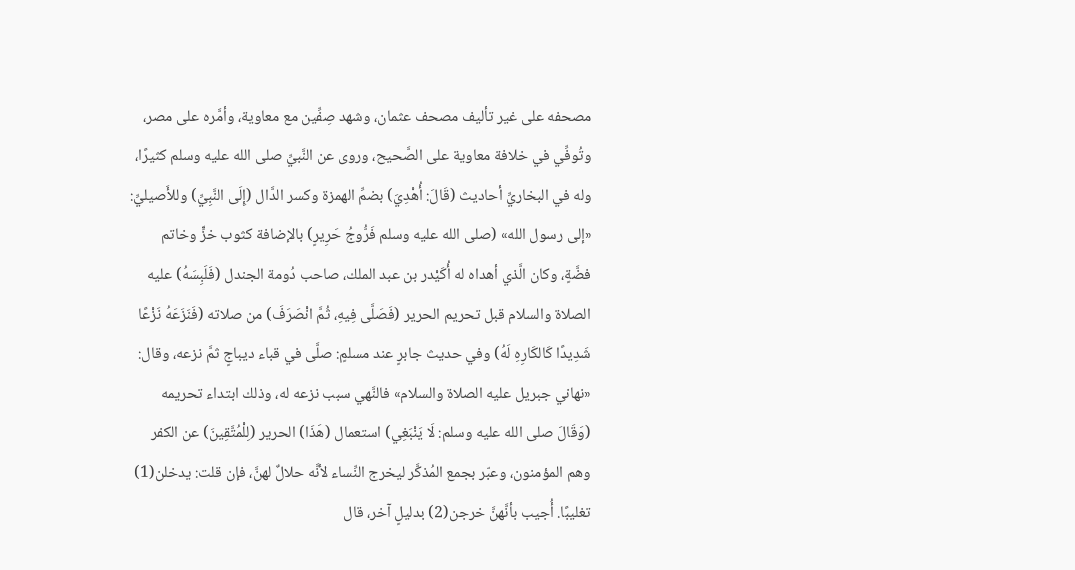مصحفه على غير تأليف مصحف عثمان، وشهد صِفِّين مع معاوية، وأمَّره على مصر، وتُوفِّي في خلافة معاوية على الصَّحيح، وروى عن النَّبيِّ صلى الله عليه وسلم كثيرًا، وله في البخاريِّ أحاديث (قَالَ: أُهْدِيَ) بضمِّ الهمزة وكسر الدَّال (إِلَى النَّبِيِّ) وللأَصيليِّ: «إلى رسول الله» (صلى الله عليه وسلم فَرُّوجُ حَرِيرٍ) بالإضافة كثوب خزٍّ وخاتم فضَّةٍ، وكان الَّذي أهداه له أُكَيْدر بن عبد الملك، صاحب دُومة الجندل (فَلَبِسَهُ) عليه الصلاة والسلام قبل تحريم الحرير (فَصَلَّى فِيهِ، ثُمَّ انْصَرَفَ) من صلاته (فَنَزَعَهُ نَزْعًا شَدِيدًا كَالكَارِهِ لَهُ) وفي حديث جابرٍ عند مسلمٍ: صلَّى في قباء ديباجٍ ثمَّ نزعه، وقال: «نهاني جبريل عليه الصلاة والسلام» فالنَّهي سبب نزعه له، وذلك ابتداء تحريمه (وَقَالَ صلى الله عليه وسلم: لَا يَنْبَغِي) استعمال (هَذَا) الحرير (لِلْمُتَّقِينَ) عن الكفر وهم المؤمنون، وعبّر بجمع المُذكَّر ليخرج النِّساء لأنَّه حلالٌ لهنَّ، فإن قلت: يدخلن(1) تغليبًا. أُجيب بأنَّهنَّ خرجن(2) بدليلٍ آخر، قال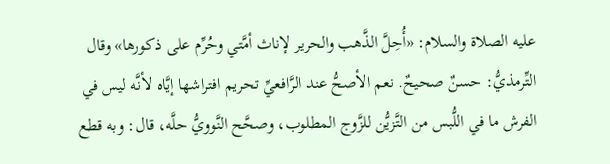عليه الصلاة والسلام: «أُحِلَّ الذَّهب والحرير لإناث أمَّتي وحُرِّم على ذكورها» وقال التِّرمذيُّ: حسنٌ صحيحٌ. نعم الأصحُّ عند الرَّافعيِّ تحريم افتراشها إيَّاه لأنَّه ليس في الفرش ما في اللُّبس من التَّزيُّن للزَّوج المطلوب، وصحَّح النَّوويُّ حلَّه، قال: وبه قطع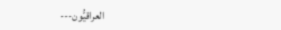العراقيُّون---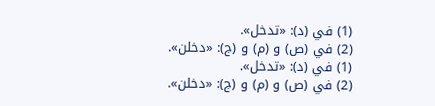(1) في (د): «تدخل».
(2) في (ص) و (م) و (ج): «دخلن».
(1) في (د): «تدخل».
(2) في (ص) و (م) و (ج): «دخلن».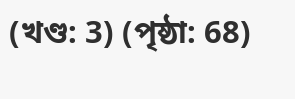(খণ্ড: 3) (পৃষ্ঠা: 68)